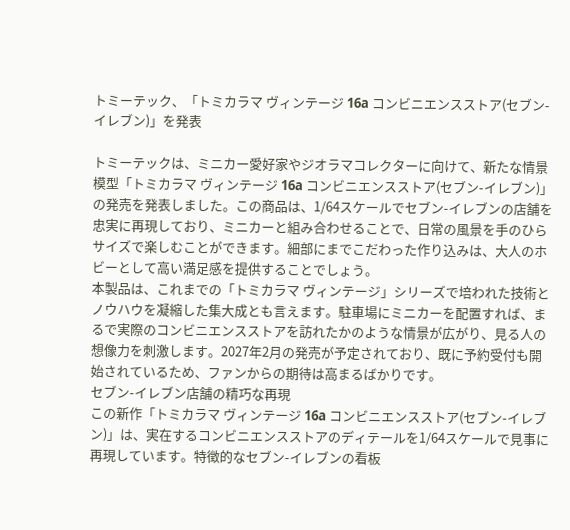トミーテック、「トミカラマ ヴィンテージ 16a コンビニエンスストア(セブン-イレブン)」を発表

トミーテックは、ミニカー愛好家やジオラマコレクターに向けて、新たな情景模型「トミカラマ ヴィンテージ 16a コンビニエンスストア(セブン-イレブン)」の発売を発表しました。この商品は、1/64スケールでセブン-イレブンの店舗を忠実に再現しており、ミニカーと組み合わせることで、日常の風景を手のひらサイズで楽しむことができます。細部にまでこだわった作り込みは、大人のホビーとして高い満足感を提供することでしょう。
本製品は、これまでの「トミカラマ ヴィンテージ」シリーズで培われた技術とノウハウを凝縮した集大成とも言えます。駐車場にミニカーを配置すれば、まるで実際のコンビニエンスストアを訪れたかのような情景が広がり、見る人の想像力を刺激します。2027年2月の発売が予定されており、既に予約受付も開始されているため、ファンからの期待は高まるばかりです。
セブン-イレブン店舗の精巧な再現
この新作「トミカラマ ヴィンテージ 16a コンビニエンスストア(セブン-イレブン)」は、実在するコンビニエンスストアのディテールを1/64スケールで見事に再現しています。特徴的なセブン-イレブンの看板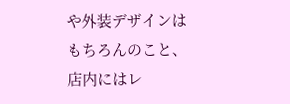や外装デザインはもちろんのこと、店内にはレ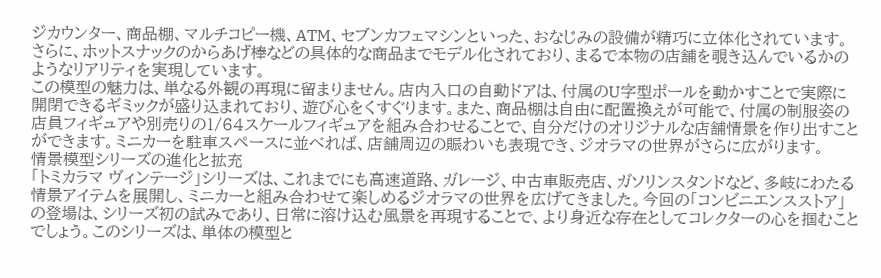ジカウンター、商品棚、マルチコピー機、ATM、セブンカフェマシンといった、おなじみの設備が精巧に立体化されています。さらに、ホットスナックのからあげ棒などの具体的な商品までモデル化されており、まるで本物の店舗を覗き込んでいるかのようなリアリティを実現しています。
この模型の魅力は、単なる外観の再現に留まりません。店内入口の自動ドアは、付属のU字型ポールを動かすことで実際に開閉できるギミックが盛り込まれており、遊び心をくすぐります。また、商品棚は自由に配置換えが可能で、付属の制服姿の店員フィギュアや別売りの1/64スケールフィギュアを組み合わせることで、自分だけのオリジナルな店舗情景を作り出すことができます。ミニカーを駐車スペースに並べれば、店舗周辺の賑わいも表現でき、ジオラマの世界がさらに広がります。
情景模型シリーズの進化と拡充
「トミカラマ ヴィンテージ」シリーズは、これまでにも高速道路、ガレージ、中古車販売店、ガソリンスタンドなど、多岐にわたる情景アイテムを展開し、ミニカーと組み合わせて楽しめるジオラマの世界を広げてきました。今回の「コンビニエンスストア」の登場は、シリーズ初の試みであり、日常に溶け込む風景を再現することで、より身近な存在としてコレクターの心を掴むことでしょう。このシリーズは、単体の模型と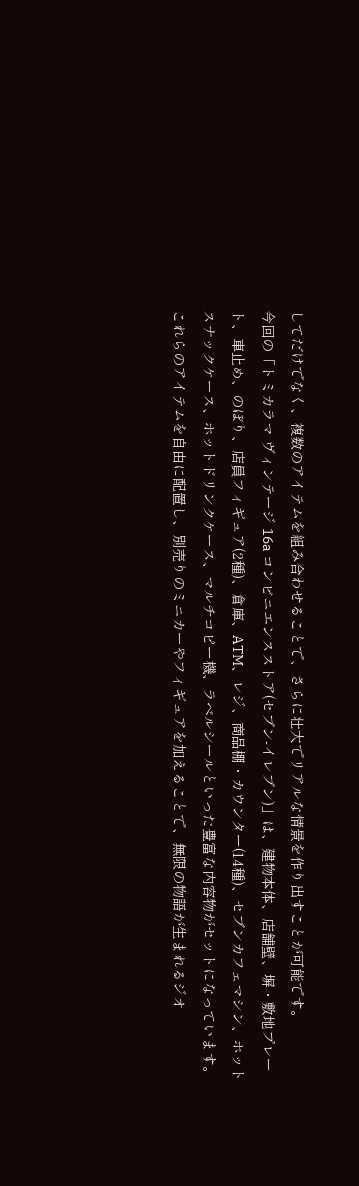してだけでなく、複数のアイテムを組み合わせることで、さらに壮大でリアルな情景を作り出すことが可能です。
今回の「トミカラマ ヴィンテージ 16a コンビニエンスストア(セブン-イレブン)」は、建物本体、店舗壁、塀・敷地プレート、車止め、のぼり、店員フィギュア(2種)、倉庫、ATM、レジ、商品棚・カウンター(14種)、セブンカフェマシン、ホットスナックケース、ホットドリンクケース、マルチコピー機、ラベルシールといった豊富な内容物がセットになっています。これらのアイテムを自由に配置し、別売りのミニカーやフィギュアを加えることで、無限の物語が生まれるジオ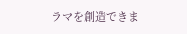ラマを創造できま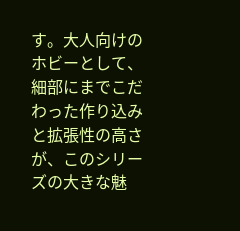す。大人向けのホビーとして、細部にまでこだわった作り込みと拡張性の高さが、このシリーズの大きな魅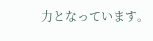力となっています。